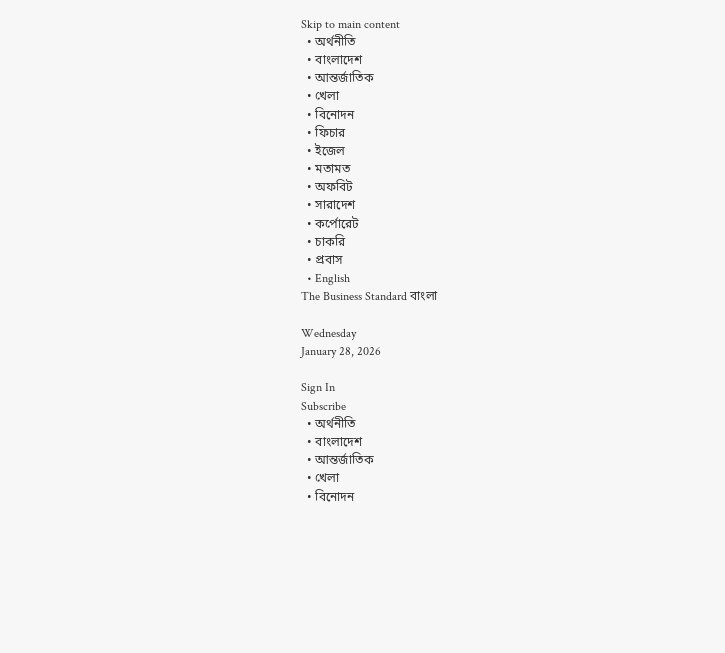Skip to main content
  • অর্থনীতি
  • বাংলাদেশ
  • আন্তর্জাতিক
  • খেলা
  • বিনোদন
  • ফিচার
  • ইজেল
  • মতামত
  • অফবিট
  • সারাদেশ
  • কর্পোরেট
  • চাকরি
  • প্রবাস
  • English
The Business Standard বাংলা

Wednesday
January 28, 2026

Sign In
Subscribe
  • অর্থনীতি
  • বাংলাদেশ
  • আন্তর্জাতিক
  • খেলা
  • বিনোদন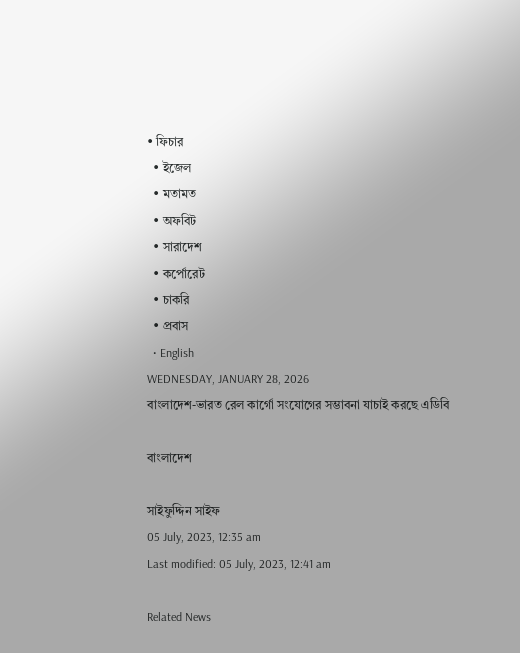• ফিচার
  • ইজেল
  • মতামত
  • অফবিট
  • সারাদেশ
  • কর্পোরেট
  • চাকরি
  • প্রবাস
  • English
WEDNESDAY, JANUARY 28, 2026
বাংলাদেশ-ভারত রেল কার্গো সংযোগের সম্ভাবনা যাচাই করছে এডিবি

বাংলাদেশ

সাইফুদ্দিন সাইফ
05 July, 2023, 12:35 am
Last modified: 05 July, 2023, 12:41 am

Related News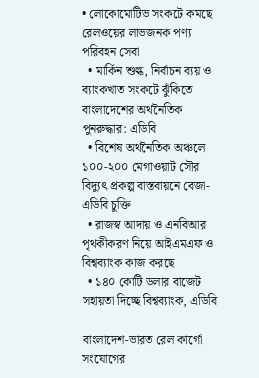• লোকোমোটিভ সংকটে কমছে রেলওয়ের লাভজনক পণ্য পরিবহন সেবা
  • মার্কিন শুল্ক, নির্বাচন ব্যয় ও ব্যাংকখাত সংকটে ঝুঁকিতে বাংলাদেশের অর্থনৈতিক পুনরুদ্ধার: এডিবি
  • বিশেষ অর্থনৈতিক অঞ্চলে ১০০-২০০ মেগাওয়াট সৌর বিদ্যুৎ প্রকল্প বাস্তবায়নে বেজা-এডিবি চুক্তি
  • রাজস্ব আদায় ও এনবিআর পৃথকীকরণ নিয়ে আইএমএফ ও বিশ্বব্যাংক কাজ করছে
  • ১৪০ কোটি ডলার বাজেট সহায়তা দিচ্ছে বিশ্বব্যাংক, এডিবি

বাংলাদেশ-ভারত রেল কার্গো সংযোগের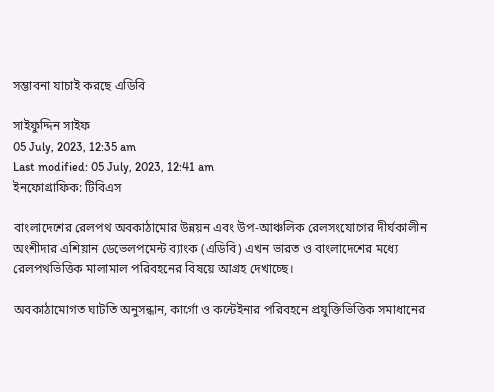সম্ভাবনা যাচাই করছে এডিবি

সাইফুদ্দিন সাইফ
05 July, 2023, 12:35 am
Last modified: 05 July, 2023, 12:41 am
ইনফোগ্রাফিক: টিবিএস

বাংলাদেশের রেলপথ অবকাঠামোর উন্নয়ন এবং উপ-আঞ্চলিক রেলসংযোগের দীর্ঘকালীন অংশীদার এশিয়ান ডেভেলপমেন্ট ব্যাংক (এডিবি) এখন ভারত ও বাংলাদেশের মধ্যে রেলপথভিত্তিক মালামাল পরিবহনের বিষয়ে আগ্রহ দেখাচ্ছে।

অবকাঠামোগত ঘাটতি অনুসন্ধান, কার্গো ও কন্টেইনার পরিবহনে প্রযুক্তিভিত্তিক সমাধানের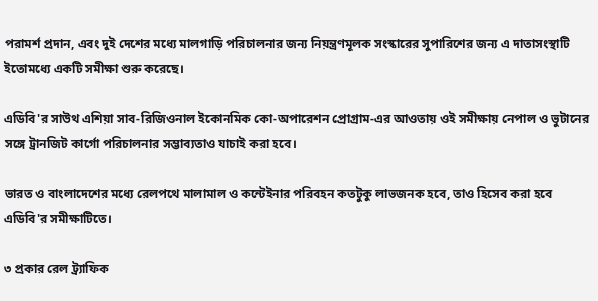পরামর্শ প্রদান, এবং দুই দেশের মধ্যে মালগাড়ি পরিচালনার জন্য নিয়ন্ত্রণমূলক সংস্কারের সুপারিশের জন্য এ দাতাসংস্থাটি ইতোমধ্যে একটি সমীক্ষা শুরু করেছে।

এডিবি'র সাউথ এশিয়া সাব-রিজিওনাল ইকোনমিক কো-অপারেশন প্রোগ্রাম-এর আওতায় ওই সমীক্ষায় নেপাল ও ভুটানের সঙ্গে ট্রানজিট কার্গো পরিচালনার সম্ভাব্যতাও যাচাই করা হবে।

ভারত ও বাংলাদেশের মধ্যে রেলপথে মালামাল ও কন্টেইনার পরিবহন কতটুকু লাভজনক হবে, তাও হিসেব করা হবে এডিবি'র সমীক্ষাটিতে।

৩ প্রকার রেল ট্র্যাফিক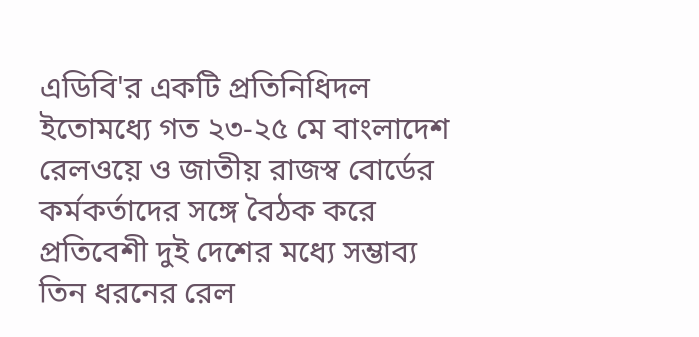এডিবি'র একটি প্রতিনিধিদল ইতোমধ্যে গত ২৩-২৫ মে বাংলাদেশ রেলওয়ে ও জাতীয় রাজস্ব বোর্ডের কর্মকর্তাদের সঙ্গে বৈঠক করে প্রতিবেশী দুই দেশের মধ্যে সম্ভাব্য তিন ধরনের রেল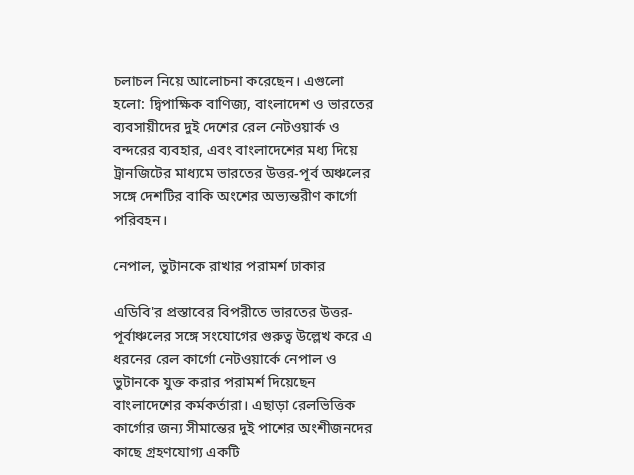চলাচল নিয়ে আলোচনা করেছেন। এগুলো হলো: দ্বিপাক্ষিক বাণিজ্য, বাংলাদেশ ও ভারতের ব্যবসায়ীদের দুই দেশের রেল নেটওয়ার্ক ও বন্দরের ব্যবহার, এবং বাংলাদেশের মধ্য দিয়ে ট্রানজিটের মাধ্যমে ভারতের উত্তর-পূর্ব অঞ্চলের সঙ্গে দেশটির বাকি অংশের অভ্যন্তরীণ কার্গো পরিবহন।

নেপাল, ভুটানকে রাখার পরামর্শ ঢাকার

এডিবি'র প্রস্তাবের বিপরীতে ভারতের উত্তর-পূর্বাঞ্চলের সঙ্গে সংযোগের গুরুত্ব উল্লেখ করে এ ধরনের রেল কার্গো নেটওয়ার্কে নেপাল ও ভুটানকে যুক্ত করার পরামর্শ দিয়েছেন বাংলাদেশের কর্মকর্তারা। এছাড়া রেলভিত্তিক কার্গোর জন্য সীমান্তের দুই পাশের অংশীজনদের কাছে গ্রহণযোগ্য একটি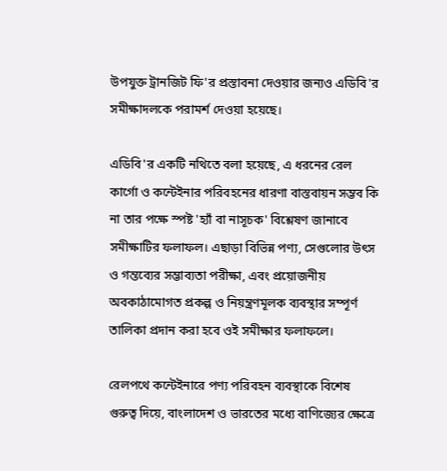উপযুক্ত ট্রানজিট ফি'র প্রস্তাবনা দেওয়ার জন্যও এডিবি'র সমীক্ষাদলকে পরামর্শ দেওয়া হয়েছে।

এডিবি'র একটি নথিতে বলা হয়েছে, এ ধরনের রেল কার্গো ও কন্টেইনার পরিবহনের ধারণা বাস্তবায়ন সম্ভব কি না তার পক্ষে স্পষ্ট 'হ্যাঁ বা নাসূচক' বিশ্লেষণ জানাবে সমীক্ষাটির ফলাফল। এছাড়া বিভিন্ন পণ্য, সেগুলোর উৎস ও গন্তব্যের সম্ভাব্যতা পরীক্ষা, এবং প্রয়োজনীয় অবকাঠামোগত প্রকল্প ও নিয়ন্ত্রণমূলক ব্যবস্থার সম্পূর্ণ তালিকা প্রদান করা হবে ওই সমীক্ষার ফলাফলে।

রেলপথে কন্টেইনারে পণ্য পরিবহন ব্যবস্থাকে বিশেষ গুরুত্ব দিয়ে, বাংলাদেশ ও ভারতের মধ্যে বাণিজ্যের ক্ষেত্রে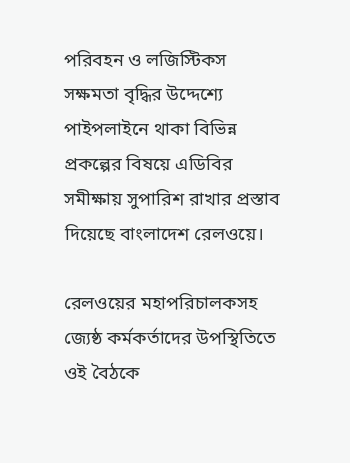পরিবহন ও লজিস্টিকস সক্ষমতা বৃদ্ধির উদ্দেশ্যে পাইপলাইনে থাকা বিভিন্ন প্রকল্পের বিষয়ে এডিবির সমীক্ষায় সুপারিশ রাখার প্রস্তাব দিয়েছে বাংলাদেশ রেলওয়ে।

রেলওয়ের মহাপরিচালকসহ জ্যেষ্ঠ কর্মকর্তাদের উপস্থিতিতে ওই বৈঠকে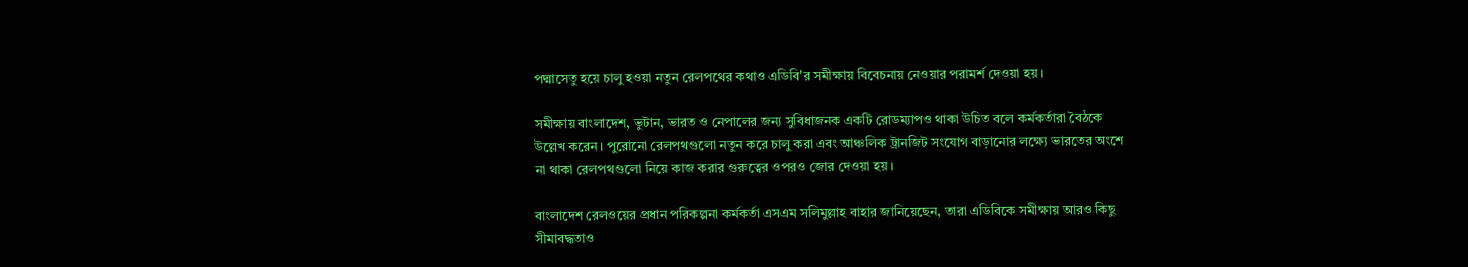পদ্মাসেতু হয়ে চালু হওয়া নতুন রেলপথের কথাও এডিবি'র সমীক্ষায় বিবেচনায় নেওয়ার পরামর্শ দেওয়া হয়।

সমীক্ষায় বাংলাদেশ, ভুটান, ভারত ও নেপালের জন্য সুবিধাজনক একটি রোডম্যাপও থাকা উচিত বলে কর্মকর্তারা বৈঠকে উল্লেখ করেন। পুরোনো রেলপথগুলো নতুন করে চালু করা এবং আঞ্চলিক ট্রানজিট সংযোগ বাড়ানোর লক্ষ্যে ভারতের অংশে না থাকা রেলপথগুলো নিয়ে কাজ করার গুরুত্বের ওপরও জোর দেওয়া হয়।

বাংলাদেশ রেলওয়ের প্রধান পরিকল্পনা কর্মকর্তা এসএম সলিমুল্লাহ বাহার জানিয়েছেন, তারা এডিবিকে সমীক্ষায় আরও কিছু সীমাবদ্ধতাও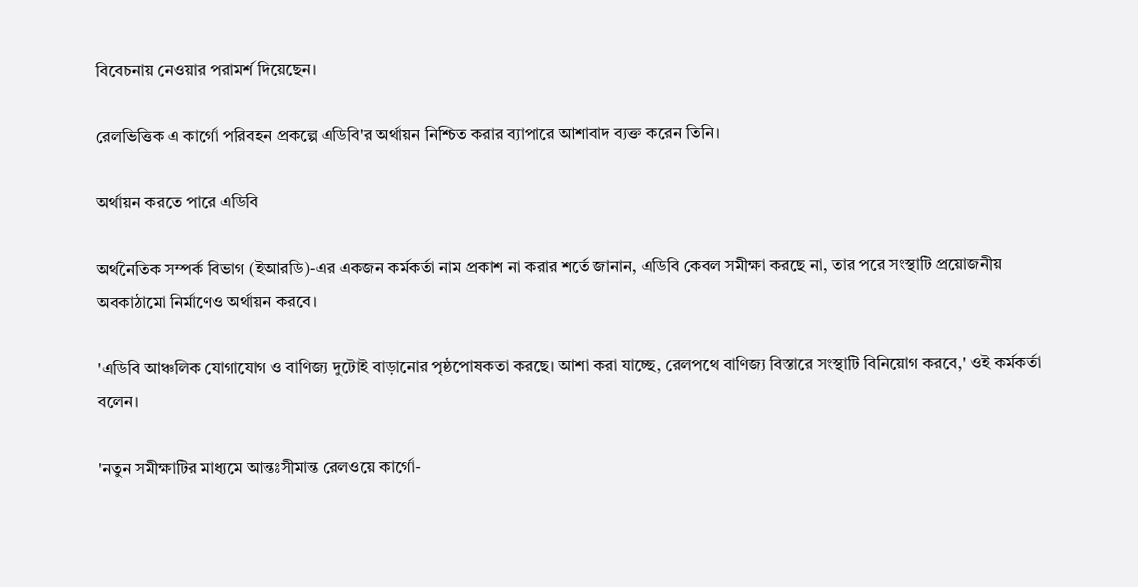বিবেচনায় নেওয়ার পরামর্শ দিয়েছেন।

রেলভিত্তিক এ কার্গো পরিবহন প্রকল্পে এডিবি'র অর্থায়ন নিশ্চিত করার ব্যাপারে আশাবাদ ব্যক্ত করেন তিনি।

অর্থায়ন করতে পারে এডিবি

অর্থনৈতিক সম্পর্ক বিভাগ (ইআরডি)-এর একজন কর্মকর্তা নাম প্রকাশ না করার শর্তে জানান, এডিবি কেবল সমীক্ষা করছে না, তার পরে সংস্থাটি প্রয়োজনীয় অবকাঠামো নির্মাণেও অর্থায়ন করবে।

'এডিবি আঞ্চলিক যোগাযোগ ও বাণিজ্য দুটোই বাড়ানোর পৃষ্ঠপোষকতা করছে। আশা করা যাচ্ছে, রেলপথে বাণিজ্য বিস্তারে সংস্থাটি বিনিয়োগ করবে,' ওই কর্মকর্তা বলেন।

'নতুন সমীক্ষাটির মাধ্যমে আন্তঃসীমান্ত রেলওয়ে কার্গো-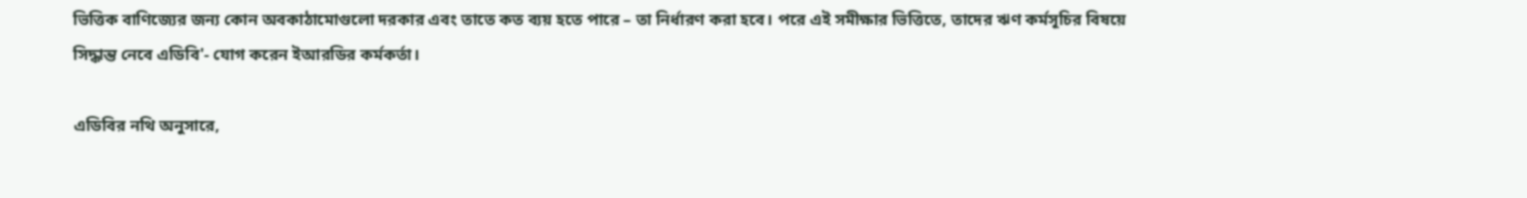ভিত্তিক বাণিজ্যের জন্য কোন অবকাঠামোগুলো দরকার এবং তাতে কত ব্যয় হতে পারে – তা নির্ধারণ করা হবে। পরে এই সমীক্ষার ভিত্তিতে, তাদের ঋণ কর্মসূচির বিষয়ে সিদ্ধান্ত নেবে এডিবি'- যোগ করেন ইআরডির কর্মকর্তা।

এডিবির নথি অনুসারে,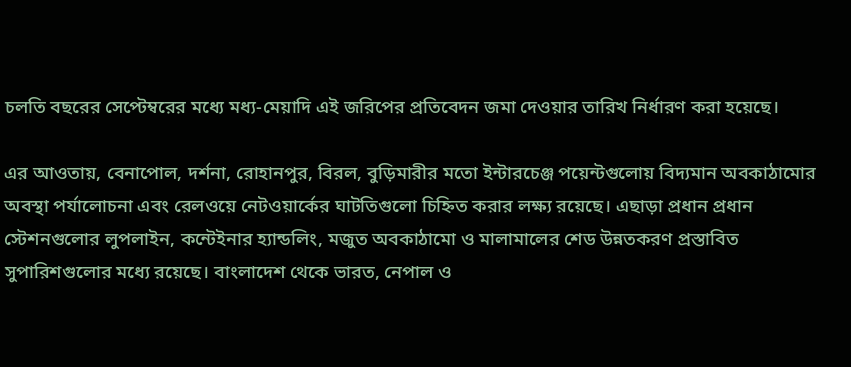চলতি বছরের সেপ্টেম্বরের মধ্যে মধ্য-মেয়াদি এই জরিপের প্রতিবেদন জমা দেওয়ার তারিখ নির্ধারণ করা হয়েছে।

এর আওতায়, বেনাপোল, দর্শনা, রোহানপুর, বিরল, বুড়িমারীর মতো ইন্টারচেঞ্জ পয়েন্টগুলোয় বিদ্যমান অবকাঠামোর অবস্থা পর্যালোচনা এবং রেলওয়ে নেটওয়ার্কের ঘাটতিগুলো চিহ্নিত করার লক্ষ্য রয়েছে। এছাড়া প্রধান প্রধান স্টেশনগুলোর লুপলাইন, কন্টেইনার হ্যান্ডলিং, মজুত অবকাঠামো ও মালামালের শেড উন্নতকরণ প্রস্তাবিত সুপারিশগুলোর মধ্যে রয়েছে। বাংলাদেশ থেকে ভারত, নেপাল ও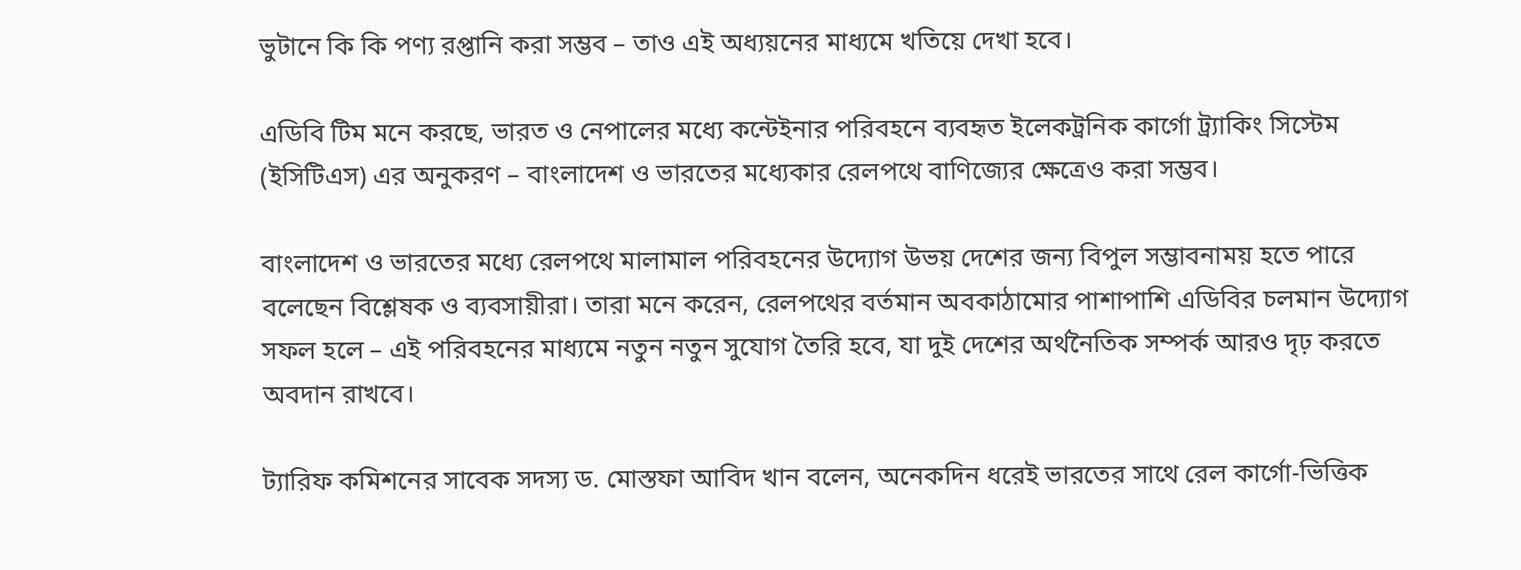ভুটানে কি কি পণ্য রপ্তানি করা সম্ভব – তাও এই অধ্যয়নের মাধ্যমে খতিয়ে দেখা হবে।

এডিবি টিম মনে করছে, ভারত ও নেপালের মধ্যে কন্টেইনার পরিবহনে ব্যবহৃত ইলেকট্রনিক কার্গো ট্র্যাকিং সিস্টেম (ইসিটিএস) এর অনুকরণ – বাংলাদেশ ও ভারতের মধ্যেকার রেলপথে বাণিজ্যের ক্ষেত্রেও করা সম্ভব।

বাংলাদেশ ও ভারতের মধ্যে রেলপথে মালামাল পরিবহনের উদ্যোগ উভয় দেশের জন্য বিপুল সম্ভাবনাময় হতে পারে বলেছেন বিশ্লেষক ও ব্যবসায়ীরা। তারা মনে করেন, রেলপথের বর্তমান অবকাঠামোর পাশাপাশি এডিবির চলমান উদ্যোগ সফল হলে – এই পরিবহনের মাধ্যমে নতুন নতুন সুযোগ তৈরি হবে, যা দুই দেশের অর্থনৈতিক সম্পর্ক আরও দৃঢ় করতে অবদান রাখবে।

ট্যারিফ কমিশনের সাবেক সদস্য ড. মোস্তফা আবিদ খান বলেন, অনেকদিন ধরেই ভারতের সাথে রেল কার্গো-ভিত্তিক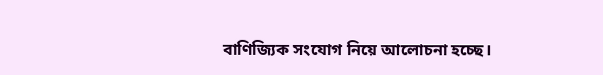বাণিজ্যিক সংযোগ নিয়ে আলোচনা হচ্ছে।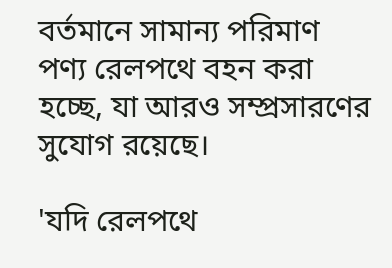বর্তমানে সামান্য পরিমাণ পণ্য রেলপথে বহন করা হচ্ছে, যা আরও সম্প্রসারণের সুযোগ রয়েছে।

'যদি রেলপথে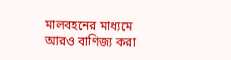মালবহনের মাধ্যমে আরও বাণিজ্য করা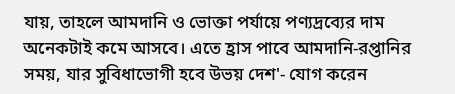যায়, তাহলে আমদানি ও ভোক্তা পর্যায়ে পণ্যদ্রব্যের দাম অনেকটাই কমে আসবে। এতে হ্রাস পাবে আমদানি-রপ্তানির সময়, যার সুবিধাভোগী হবে উভয় দেশ'- যোগ করেন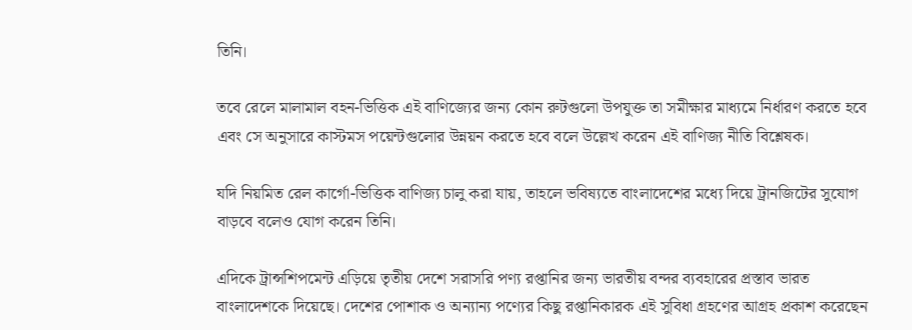তিনি।

তবে রেলে মালামাল বহন-ভিত্তিক এই বাণিজ্যের জন্য কোন রুটগুলো উপযুক্ত তা সমীক্ষার মাধ্যমে নির্ধারণ করতে হবে এবং সে অনুসারে কাস্টমস পয়েন্টগুলোর উন্নয়ন করতে হবে বলে উল্লেখ করেন এই বাণিজ্য নীতি বিশ্লেষক।

যদি নিয়মিত রেল কার্গো-ভিত্তিক বাণিজ্য চালু করা যায়, তাহলে ভবিষ্যতে বাংলাদেশের মধ্যে দিয়ে ট্রানজিটের সুযোগ বাড়বে বলেও যোগ করেন তিনি।

এদিকে ট্রান্সশিপমেন্ট এড়িয়ে তৃতীয় দেশে সরাসরি পণ্য রপ্তানির জন্য ভারতীয় বন্দর ব্যবহারের প্রস্তাব ভারত বাংলাদেশকে দিয়েছে। দেশের পোশাক ও অন্যান্য পণ্যের কিছু রপ্তানিকারক এই সুবিধা গ্রহণের আগ্রহ প্রকাশ করেছেন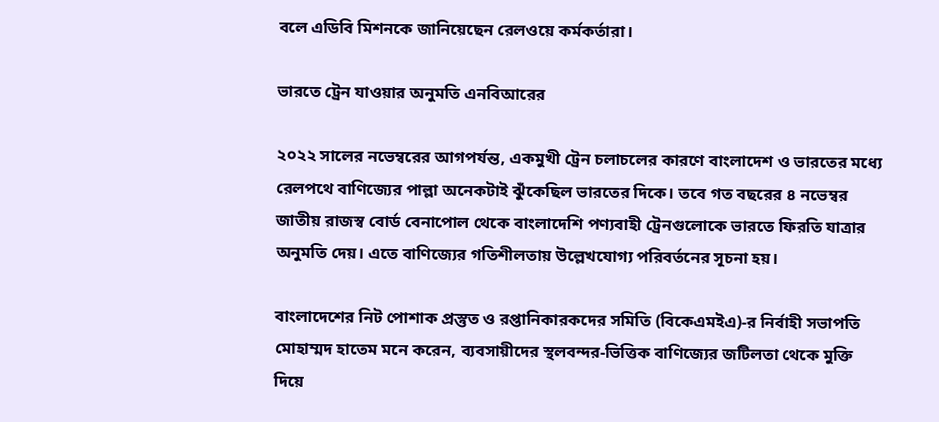বলে এডিবি মিশনকে জানিয়েছেন রেলওয়ে কর্মকর্তারা।

ভারতে ট্রেন যাওয়ার অনুমতি এনবিআরের

২০২২ সালের নভেম্বরের আগপর্যন্ত, একমুখী ট্রেন চলাচলের কারণে বাংলাদেশ ও ভারতের মধ্যে রেলপথে বাণিজ্যের পাল্লা অনেকটাই ঝুঁকেছিল ভারতের দিকে। তবে গত বছরের ৪ নভেম্বর জাতীয় রাজস্ব বোর্ড বেনাপোল থেকে বাংলাদেশি পণ্যবাহী ট্রেনগুলোকে ভারতে ফিরতি যাত্রার অনুমতি দেয়। এতে বাণিজ্যের গতিশীলতায় উল্লেখযোগ্য পরিবর্তনের সূচনা হয়।

বাংলাদেশের নিট পোশাক প্রস্তুত ও রপ্তানিকারকদের সমিতি (বিকেএমইএ)-র নির্বাহী সভাপতি মোহাম্মদ হাতেম মনে করেন, ব্যবসায়ীদের স্থলবন্দর-ভিত্তিক বাণিজ্যের জটিলতা থেকে মুক্তি দিয়ে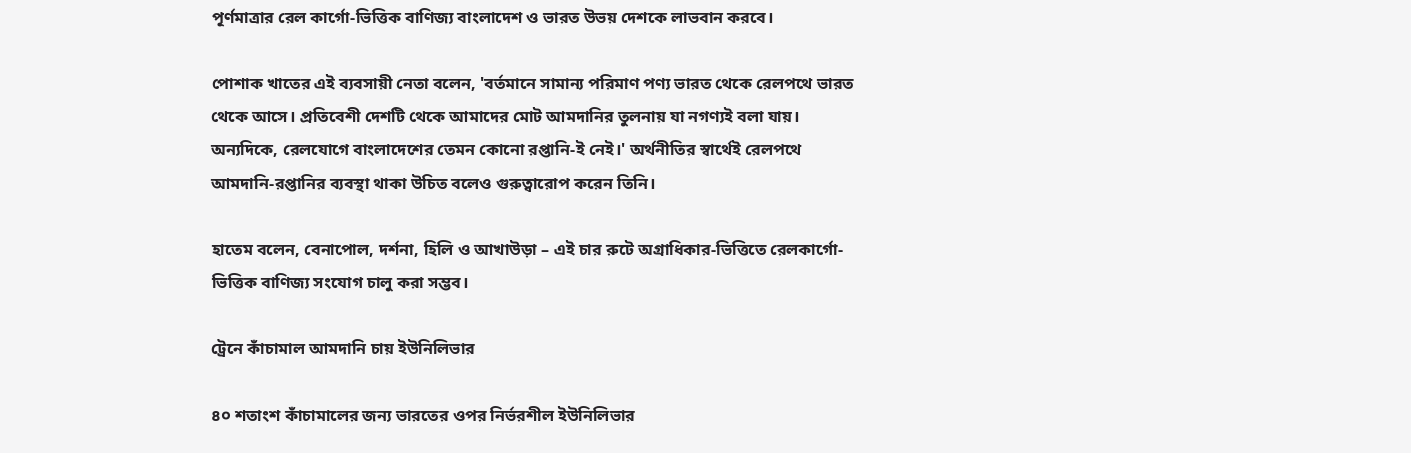পূর্ণমাত্রার রেল কার্গো-ভিত্তিক বাণিজ্য বাংলাদেশ ও ভারত উভয় দেশকে লাভবান করবে।

পোশাক খাতের এই ব্যবসায়ী নেতা বলেন, 'বর্তমানে সামান্য পরিমাণ পণ্য ভারত থেকে রেলপথে ভারত থেকে আসে। প্রতিবেশী দেশটি থেকে আমাদের মোট আমদানির তুলনায় যা নগণ্যই বলা যায়। অন্যদিকে, রেলযোগে বাংলাদেশের তেমন কোনো রপ্তানি-ই নেই।' অর্থনীতির স্বার্থেই রেলপথে আমদানি-রপ্তানির ব্যবস্থা থাকা উচিত বলেও গুরুত্বারোপ করেন তিনি।

হাতেম বলেন, বেনাপোল, দর্শনা, হিলি ও আখাউড়া – এই চার রুটে অগ্রাধিকার-ভিত্তিতে রেলকার্গো-ভিত্তিক বাণিজ্য সংযোগ চালু করা সম্ভব।

ট্রেনে কাঁচামাল আমদানি চায় ইউনিলিভার

৪০ শতাংশ কাঁচামালের জন্য ভারতের ওপর নির্ভরশীল ইউনিলিভার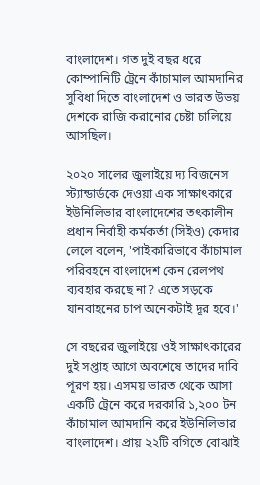বাংলাদেশ। গত দুই বছর ধরে কোম্পানিটি ট্রেনে কাঁচামাল আমদানির সুবিধা দিতে বাংলাদেশ ও ভারত উভয় দেশকে রাজি করানোর চেষ্টা চালিয়ে আসছিল।

২০২০ সালের জুলাইয়ে দ্য বিজনেস স্ট্যান্ডার্ডকে দেওয়া এক সাক্ষাৎকারে ইউনিলিভার বাংলাদেশের তৎকালীন প্রধান নির্বাহী কর্মকর্তা (সিইও) কেদার লেলে বলেন, 'পাইকারিভাবে কাঁচামাল পরিবহনে বাংলাদেশ কেন রেলপথ ব্যবহার করছে না? এতে সড়কে যানবাহনের চাপ অনেকটাই দূর হবে।'

সে বছরের জুলাইয়ে ওই সাক্ষাৎকারের দুই সপ্তাহ আগে অবশেষে তাদের দাবি পূরণ হয়। এসময় ভারত থেকে আসা একটি ট্রেনে করে দরকারি ১,২০০ টন কাঁচামাল আমদানি করে ইউনিলিভার বাংলাদেশ। প্রায় ২২টি বগিতে বোঝাই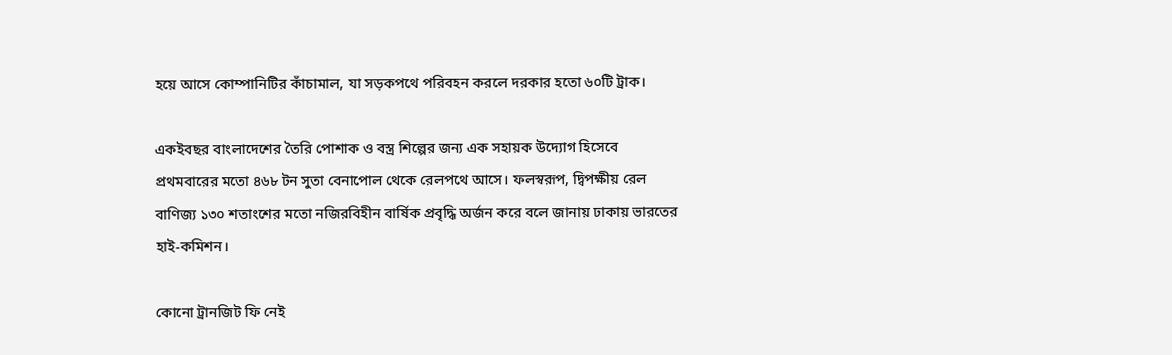হয়ে আসে কোম্পানিটির কাঁচামাল, যা সড়কপথে পরিবহন করলে দরকার হতো ৬০টি ট্রাক।

একইবছর বাংলাদেশের তৈরি পোশাক ও বস্ত্র শিল্পের জন্য এক সহায়ক উদ্যোগ হিসেবে প্রথমবারের মতো ৪৬৮ টন সুতা বেনাপোল থেকে রেলপথে আসে। ফলস্বরূপ, দ্বিপক্ষীয় রেল বাণিজ্য ১৩০ শতাংশের মতো নজিরবিহীন বার্ষিক প্রবৃদ্ধি অর্জন করে বলে জানায় ঢাকায় ভারতের হাই-কমিশন।

কোনো ট্রানজিট ফি নেই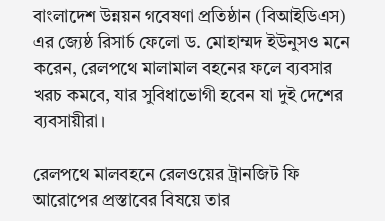বাংলাদেশ উন্নয়ন গবেষণা প্রতিষ্ঠান (বিআইডিএস) এর জ্যেষ্ঠ রিসার্চ ফেলো ড. মোহাম্মদ ইউনুসও মনে করেন, রেলপথে মালামাল বহনের ফলে ব্যবসার খরচ কমবে, যার সুবিধাভোগী হবেন যা দুই দেশের ব্যবসায়ীরা।

রেলপথে মালবহনে রেলওয়ের ট্রানজিট ফি আরোপের প্রস্তাবের বিষয়ে তার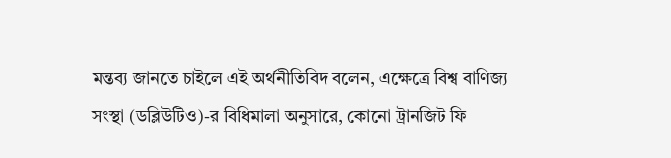মন্তব্য জানতে চাইলে এই অর্থনীতিবিদ বলেন, এক্ষেত্রে বিশ্ব বাণিজ্য সংস্থা (ডব্লিউটিও)-র বিধিমালা অনুসারে, কোনো ট্রানজিট ফি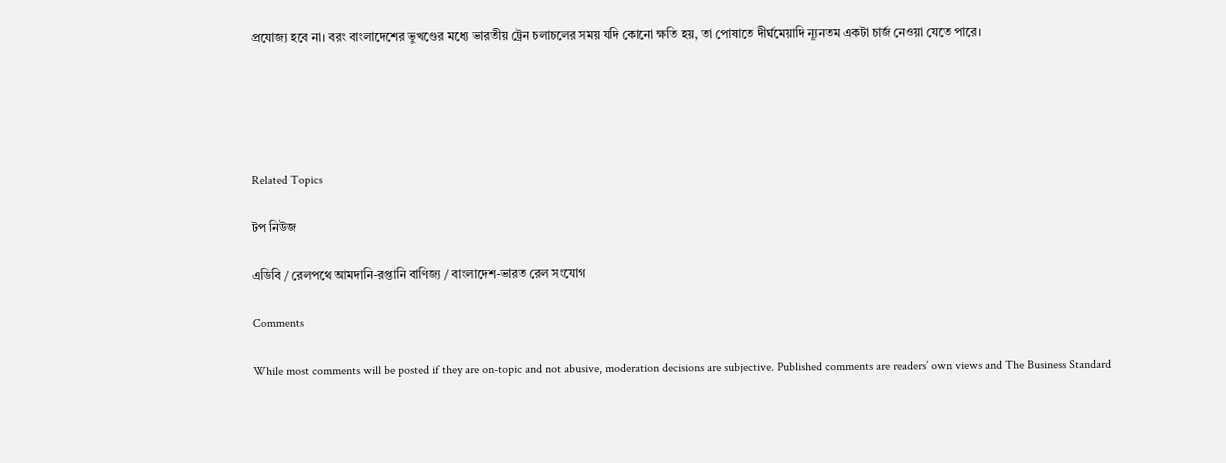প্রযোজ্য হবে না। বরং বাংলাদেশের ভুখণ্ডের মধ্যে ভারতীয় ট্রেন চলাচলের সময় যদি কোনো ক্ষতি হয়, তা পোষাতে দীর্ঘমেয়াদি ন্যূনতম একটা চার্জ নেওয়া যেতে পারে।





Related Topics

টপ নিউজ

এডিবি / রেলপথে আমদানি-রপ্তানি বাণিজ্য / বাংলাদেশ-ভারত রেল সংযোগ

Comments

While most comments will be posted if they are on-topic and not abusive, moderation decisions are subjective. Published comments are readers’ own views and The Business Standard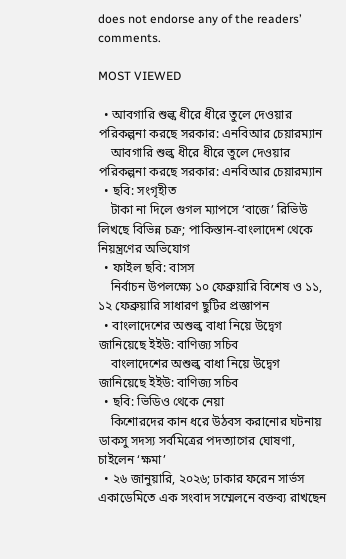does not endorse any of the readers’ comments.

MOST VIEWED

  • আবগারি শুল্ক ধীরে ধীরে তুলে দেওয়ার পরিকল্পনা করছে সরকার: এনবিআর চেয়ারম্যান
    আবগারি শুল্ক ধীরে ধীরে তুলে দেওয়ার পরিকল্পনা করছে সরকার: এনবিআর চেয়ারম্যান
  • ছবি: সংগৃহীত
    টাকা না দিলে গুগল ম্যাপসে ‘বাজে’ রিভিউ লিখছে বিভিন্ন চক্র; পাকিস্তান-বাংলাদেশ থেকে নিয়ন্ত্রণের অভিযোগ
  • ফাইল ছবি: বাসস
    নির্বাচন উপলক্ষ্যে ১০ ফেব্রুয়ারি বিশেষ ও ১১, ১২ ফেব্রুয়ারি সাধারণ ছুটির প্রজ্ঞাপন
  • বাংলাদেশের অশুল্ক বাধা নিয়ে উদ্বেগ জানিয়েছে ইইউ: বাণিজ্য সচিব
    বাংলাদেশের অশুল্ক বাধা নিয়ে উদ্বেগ জানিয়েছে ইইউ: বাণিজ্য সচিব
  • ছবি: ভিডিও থেকে নেয়া
    কিশোরদের কান ধরে উঠবস করানোর ঘটনায় ডাকসু সদস্য সর্বমিত্রের পদত্যাগের ঘোষণা, চাইলেন ‘ক্ষমা’
  • ২৬ জানুয়ারি, ২০২৬; ঢাকার ফরেন সার্ভস একাডেমিতে এক সংবাদ সম্মেলনে বক্তব্য রাখছেন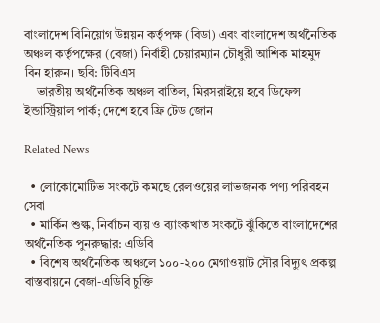বাংলাদেশ বিনিয়োগ উন্নয়ন কর্তৃপক্ষ (বিডা) এবং বাংলাদেশ অর্থনৈতিক অঞ্চল কর্তৃপক্ষের (বেজা) নির্বাহী চেয়ারম্যান চৌধুরী আশিক মাহমুদ বিন হারুন। ছবি: টিবিএস
    ভারতীয় অর্থনৈতিক অঞ্চল বাতিল, মিরসরাইয়ে হবে ডিফেন্স ইন্ডাস্ট্রিয়াল পার্ক; দেশে হবে ফ্রি টেড জোন

Related News

  • লোকোমোটিভ সংকটে কমছে রেলওয়ের লাভজনক পণ্য পরিবহন সেবা
  • মার্কিন শুল্ক, নির্বাচন ব্যয় ও ব্যাংকখাত সংকটে ঝুঁকিতে বাংলাদেশের অর্থনৈতিক পুনরুদ্ধার: এডিবি
  • বিশেষ অর্থনৈতিক অঞ্চলে ১০০-২০০ মেগাওয়াট সৌর বিদ্যুৎ প্রকল্প বাস্তবায়নে বেজা-এডিবি চুক্তি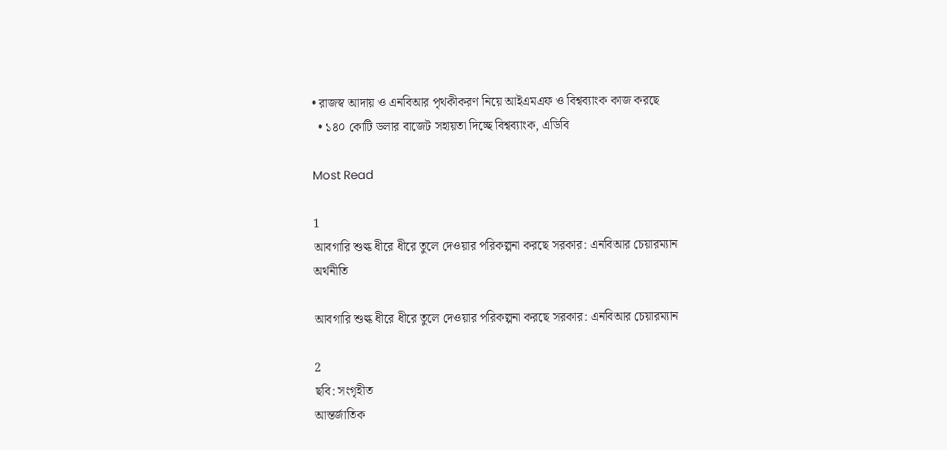• রাজস্ব আদায় ও এনবিআর পৃথকীকরণ নিয়ে আইএমএফ ও বিশ্বব্যাংক কাজ করছে
  • ১৪০ কোটি ডলার বাজেট সহায়তা দিচ্ছে বিশ্বব্যাংক, এডিবি

Most Read

1
আবগারি শুল্ক ধীরে ধীরে তুলে দেওয়ার পরিকল্পনা করছে সরকার: এনবিআর চেয়ারম্যান
অর্থনীতি

আবগারি শুল্ক ধীরে ধীরে তুলে দেওয়ার পরিকল্পনা করছে সরকার: এনবিআর চেয়ারম্যান

2
ছবি: সংগৃহীত
আন্তর্জাতিক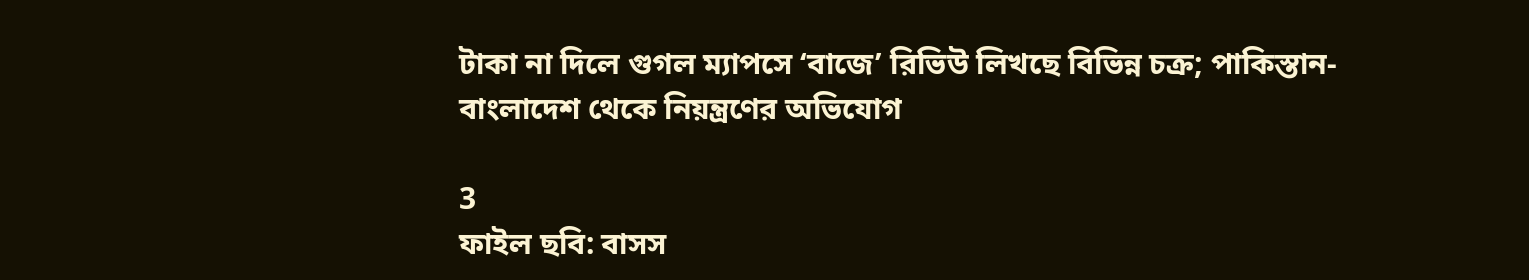টাকা না দিলে গুগল ম্যাপসে ‘বাজে’ রিভিউ লিখছে বিভিন্ন চক্র; পাকিস্তান-বাংলাদেশ থেকে নিয়ন্ত্রণের অভিযোগ

3
ফাইল ছবি: বাসস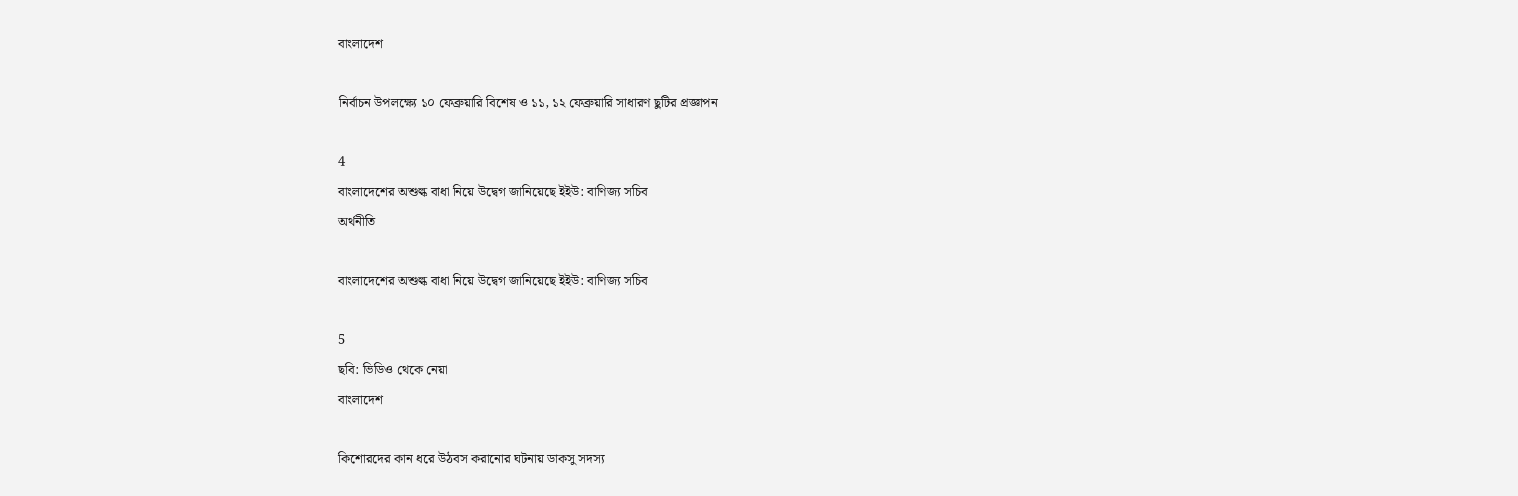বাংলাদেশ

নির্বাচন উপলক্ষ্যে ১০ ফেব্রুয়ারি বিশেষ ও ১১, ১২ ফেব্রুয়ারি সাধারণ ছুটির প্রজ্ঞাপন

4
বাংলাদেশের অশুল্ক বাধা নিয়ে উদ্বেগ জানিয়েছে ইইউ: বাণিজ্য সচিব
অর্থনীতি

বাংলাদেশের অশুল্ক বাধা নিয়ে উদ্বেগ জানিয়েছে ইইউ: বাণিজ্য সচিব

5
ছবি: ভিডিও থেকে নেয়া
বাংলাদেশ

কিশোরদের কান ধরে উঠবস করানোর ঘটনায় ডাকসু সদস্য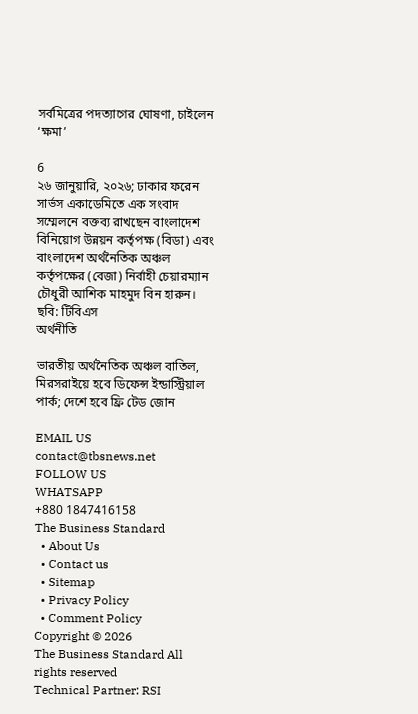সর্বমিত্রের পদত্যাগের ঘোষণা, চাইলেন ‘ক্ষমা’

6
২৬ জানুয়ারি, ২০২৬; ঢাকার ফরেন সার্ভস একাডেমিতে এক সংবাদ সম্মেলনে বক্তব্য রাখছেন বাংলাদেশ বিনিয়োগ উন্নয়ন কর্তৃপক্ষ (বিডা) এবং বাংলাদেশ অর্থনৈতিক অঞ্চল কর্তৃপক্ষের (বেজা) নির্বাহী চেয়ারম্যান চৌধুরী আশিক মাহমুদ বিন হারুন। ছবি: টিবিএস
অর্থনীতি

ভারতীয় অর্থনৈতিক অঞ্চল বাতিল, মিরসরাইয়ে হবে ডিফেন্স ইন্ডাস্ট্রিয়াল পার্ক; দেশে হবে ফ্রি টেড জোন

EMAIL US
contact@tbsnews.net
FOLLOW US
WHATSAPP
+880 1847416158
The Business Standard
  • About Us
  • Contact us
  • Sitemap
  • Privacy Policy
  • Comment Policy
Copyright © 2026
The Business Standard All rights reserved
Technical Partner: RSI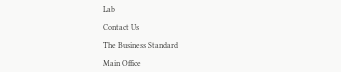Lab

Contact Us

The Business Standard

Main Office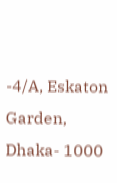-4/A, Eskaton Garden, Dhaka- 1000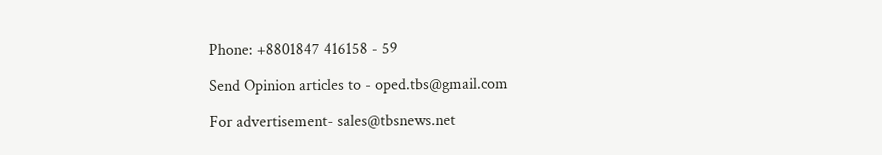Phone: +8801847 416158 - 59

Send Opinion articles to - oped.tbs@gmail.com

For advertisement- sales@tbsnews.net